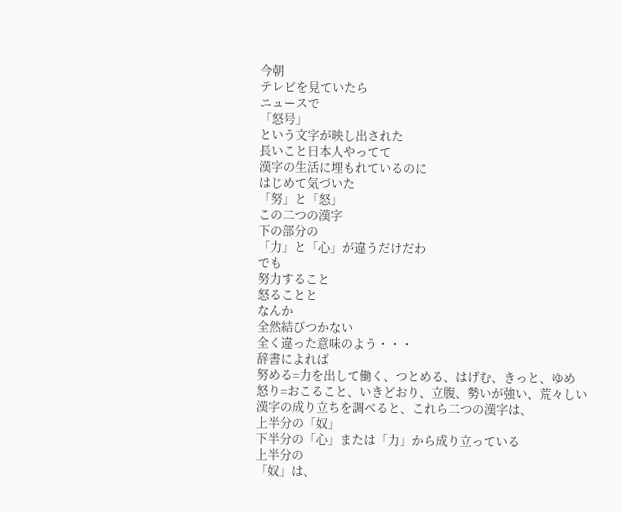今朝
テレビを見ていたら
ニュースで
「怒号」
という文字が映し出された
長いこと日本人やってて
漢字の生活に埋もれているのに
はじめて気づいた
「努」と「怒」
この二つの漢字
下の部分の
「力」と「心」が違うだけだわ
でも
努力すること
怒ることと
なんか
全然結びつかない
全く違った意味のよう・・・
辞書によれば
努める=力を出して働く、つとめる、はげむ、きっと、ゆめ
怒り=おこること、いきどおり、立腹、勢いが強い、荒々しい
漢字の成り立ちを調べると、これら二つの漢字は、
上半分の「奴」
下半分の「心」または「力」から成り立っている
上半分の
「奴」は、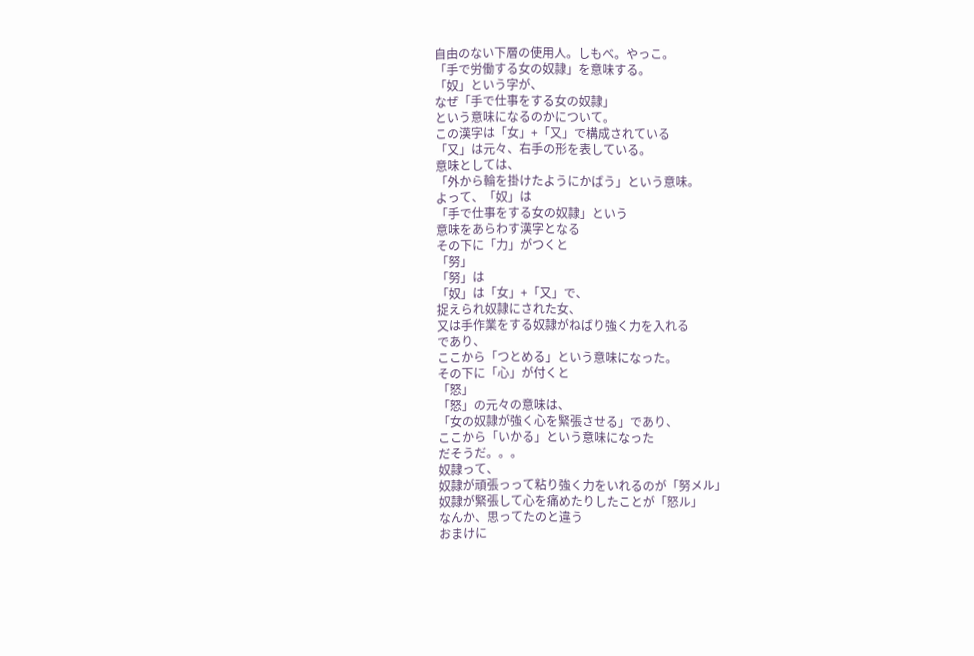自由のない下層の使用人。しもべ。やっこ。
「手で労働する女の奴隷」を意味する。
「奴」という字が、
なぜ「手で仕事をする女の奴隷」
という意味になるのかについて。
この漢字は「女」+「又」で構成されている
「又」は元々、右手の形を表している。
意味としては、
「外から輪を掛けたようにかばう」という意味。
よって、「奴」は
「手で仕事をする女の奴隷」という
意味をあらわす漢字となる
その下に「力」がつくと
「努」
「努」は
「奴」は「女」+「又」で、
捉えられ奴隷にされた女、
又は手作業をする奴隷がねばり強く力を入れる
であり、
ここから「つとめる」という意味になった。
その下に「心」が付くと
「怒」
「怒」の元々の意味は、
「女の奴隷が強く心を緊張させる」であり、
ここから「いかる」という意味になった
だそうだ。。。
奴隷って、
奴隷が頑張っって粘り強く力をいれるのが「努メル」
奴隷が緊張して心を痛めたりしたことが「怒ル」
なんか、思ってたのと違う
おまけに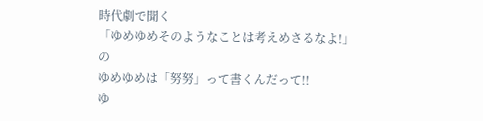時代劇で聞く
「ゆめゆめそのようなことは考えめさるなよ!」
の
ゆめゆめは「努努」って書くんだって!!
ゆ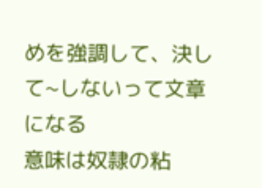めを強調して、決して~しないって文章になる
意味は奴隷の粘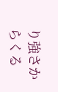り強さからくる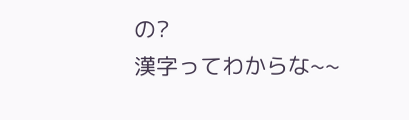の?
漢字ってわからな~~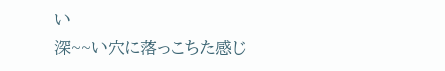い
深~~い穴に落っこちた感じ